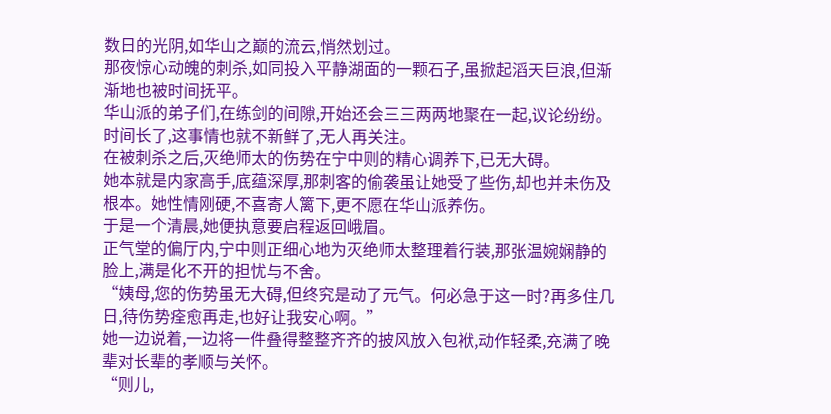数日的光阴,如华山之巅的流云,悄然划过。
那夜惊心动魄的刺杀,如同投入平静湖面的一颗石子,虽掀起滔天巨浪,但渐渐地也被时间抚平。
华山派的弟子们,在练剑的间隙,开始还会三三两两地聚在一起,议论纷纷。
时间长了,这事情也就不新鲜了,无人再关注。
在被刺杀之后,灭绝师太的伤势在宁中则的精心调养下,已无大碍。
她本就是内家高手,底蕴深厚,那刺客的偷袭虽让她受了些伤,却也并未伤及根本。她性情刚硬,不喜寄人篱下,更不愿在华山派养伤。
于是一个清晨,她便执意要启程返回峨眉。
正气堂的偏厅内,宁中则正细心地为灭绝师太整理着行装,那张温婉娴静的脸上,满是化不开的担忧与不舍。
“姨母,您的伤势虽无大碍,但终究是动了元气。何必急于这一时?再多住几日,待伤势痊愈再走,也好让我安心啊。”
她一边说着,一边将一件叠得整整齐齐的披风放入包袱,动作轻柔,充满了晚辈对长辈的孝顺与关怀。
“则儿,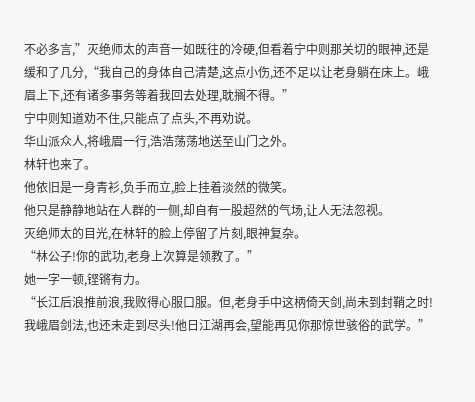不必多言,”灭绝师太的声音一如既往的冷硬,但看着宁中则那关切的眼神,还是缓和了几分,“我自己的身体自己清楚,这点小伤,还不足以让老身躺在床上。峨眉上下,还有诸多事务等着我回去处理,耽搁不得。”
宁中则知道劝不住,只能点了点头,不再劝说。
华山派众人,将峨眉一行,浩浩荡荡地送至山门之外。
林轩也来了。
他依旧是一身青衫,负手而立,脸上挂着淡然的微笑。
他只是静静地站在人群的一侧,却自有一股超然的气场,让人无法忽视。
灭绝师太的目光,在林轩的脸上停留了片刻,眼神复杂。
“林公子!你的武功,老身上次算是领教了。”
她一字一顿,铿锵有力。
“长江后浪推前浪,我败得心服口服。但,老身手中这柄倚天剑,尚未到封鞘之时!我峨眉剑法,也还未走到尽头!他日江湖再会,望能再见你那惊世骇俗的武学。”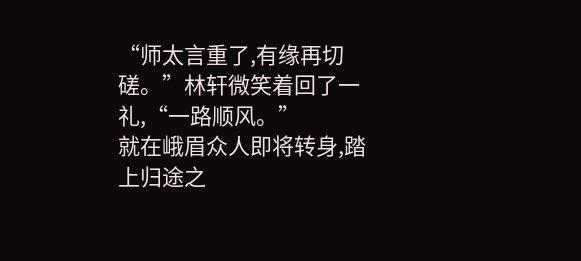“师太言重了,有缘再切磋。”林轩微笑着回了一礼,“一路顺风。”
就在峨眉众人即将转身,踏上归途之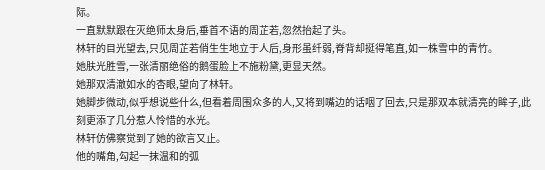际。
一直默默跟在灭绝师太身后,垂首不语的周芷若,忽然抬起了头。
林轩的目光望去,只见周芷若俏生生地立于人后,身形虽纤弱,脊背却挺得笔直,如一株雪中的青竹。
她肤光胜雪,一张清丽绝俗的鹅蛋脸上不施粉黛,更显天然。
她那双清澈如水的杏眼,望向了林轩。
她脚步微动,似乎想说些什么,但看着周围众多的人,又将到嘴边的话咽了回去,只是那双本就清亮的眸子,此刻更添了几分惹人怜惜的水光。
林轩仿佛察觉到了她的欲言又止。
他的嘴角,勾起一抹温和的弧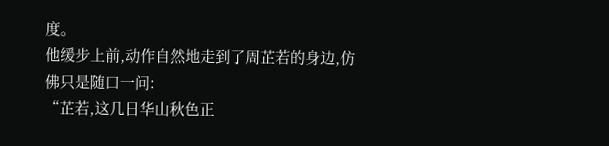度。
他缓步上前,动作自然地走到了周芷若的身边,仿佛只是随口一问:
“芷若,这几日华山秋色正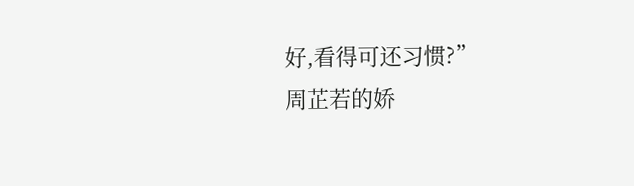好,看得可还习惯?”
周芷若的娇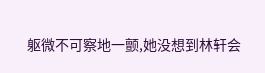躯微不可察地一颤,她没想到林轩会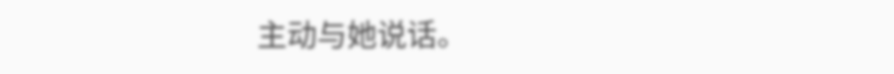主动与她说话。